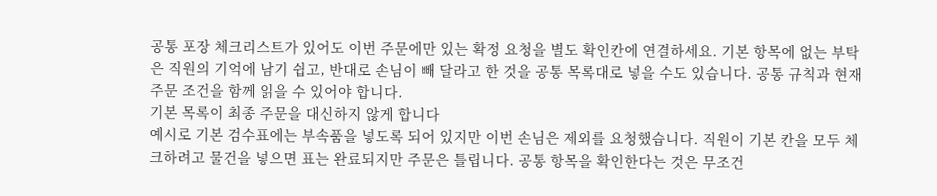공통 포장 체크리스트가 있어도 이번 주문에만 있는 확정 요청을 별도 확인칸에 연결하세요. 기본 항목에 없는 부탁은 직원의 기억에 남기 쉽고, 반대로 손님이 빼 달라고 한 것을 공통 목록대로 넣을 수도 있습니다. 공통 규칙과 현재 주문 조건을 함께 읽을 수 있어야 합니다.
기본 목록이 최종 주문을 대신하지 않게 합니다
예시로 기본 검수표에는 부속품을 넣도록 되어 있지만 이번 손님은 제외를 요청했습니다. 직원이 기본 칸을 모두 체크하려고 물건을 넣으면 표는 완료되지만 주문은 틀립니다. 공통 항목을 확인한다는 것은 무조건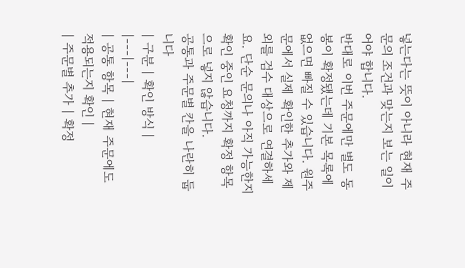넣는다는 뜻이 아니라 현재 주문의 조건과 맞는지 보는 일이어야 합니다.
반대로 이번 주문에만 별도 동봉이 확정됐는데 기본 목록에 없으면 빠질 수 있습니다. 원주문에서 실제 확인한 추가와 제외를 검수 대상으로 연결하세요. 단순 문의나 아직 가능한지 확인 중인 요청까지 확정 항목으로 넣지 않습니다.
공통과 주문별 칸을 나란히 둡니다
| 구분 | 확인 방식 |
|---|---|
| 공통 항목 | 현재 주문에도 적용되는지 확인 |
| 주문별 추가 | 확정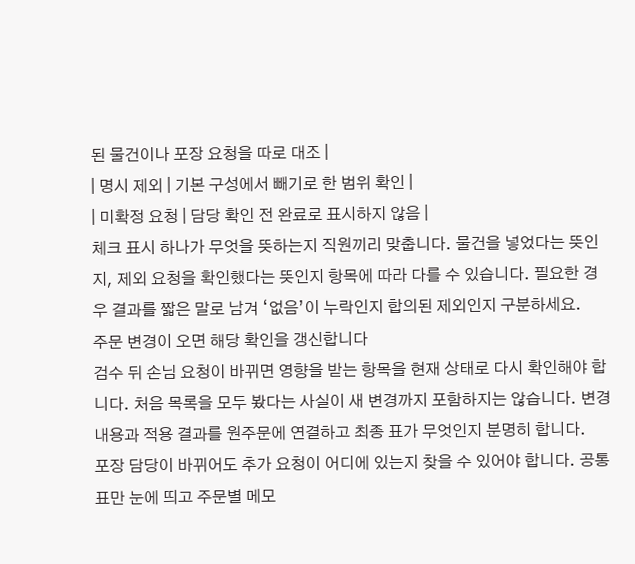된 물건이나 포장 요청을 따로 대조 |
| 명시 제외 | 기본 구성에서 빼기로 한 범위 확인 |
| 미확정 요청 | 담당 확인 전 완료로 표시하지 않음 |
체크 표시 하나가 무엇을 뜻하는지 직원끼리 맞춥니다. 물건을 넣었다는 뜻인지, 제외 요청을 확인했다는 뜻인지 항목에 따라 다를 수 있습니다. 필요한 경우 결과를 짧은 말로 남겨 ‘없음’이 누락인지 합의된 제외인지 구분하세요.
주문 변경이 오면 해당 확인을 갱신합니다
검수 뒤 손님 요청이 바뀌면 영향을 받는 항목을 현재 상태로 다시 확인해야 합니다. 처음 목록을 모두 봤다는 사실이 새 변경까지 포함하지는 않습니다. 변경 내용과 적용 결과를 원주문에 연결하고 최종 표가 무엇인지 분명히 합니다.
포장 담당이 바뀌어도 추가 요청이 어디에 있는지 찾을 수 있어야 합니다. 공통표만 눈에 띄고 주문별 메모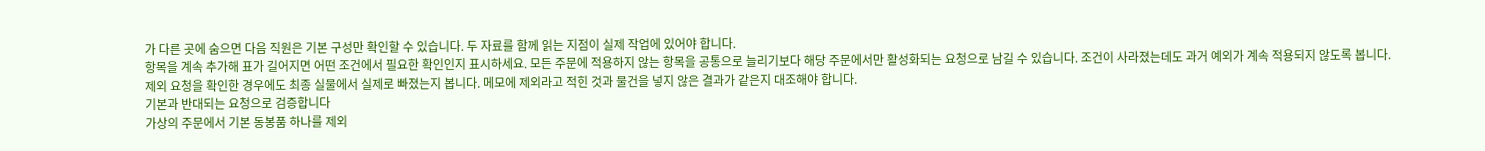가 다른 곳에 숨으면 다음 직원은 기본 구성만 확인할 수 있습니다. 두 자료를 함께 읽는 지점이 실제 작업에 있어야 합니다.
항목을 계속 추가해 표가 길어지면 어떤 조건에서 필요한 확인인지 표시하세요. 모든 주문에 적용하지 않는 항목을 공통으로 늘리기보다 해당 주문에서만 활성화되는 요청으로 남길 수 있습니다. 조건이 사라졌는데도 과거 예외가 계속 적용되지 않도록 봅니다.
제외 요청을 확인한 경우에도 최종 실물에서 실제로 빠졌는지 봅니다. 메모에 제외라고 적힌 것과 물건을 넣지 않은 결과가 같은지 대조해야 합니다.
기본과 반대되는 요청으로 검증합니다
가상의 주문에서 기본 동봉품 하나를 제외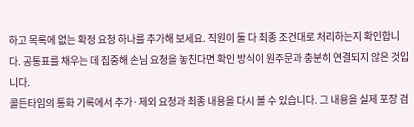하고 목록에 없는 확정 요청 하나를 추가해 보세요. 직원이 둘 다 최종 조건대로 처리하는지 확인합니다. 공통표를 채우는 데 집중해 손님 요청을 놓친다면 확인 방식이 원주문과 충분히 연결되지 않은 것입니다.
콜든타임의 통화 기록에서 추가·제외 요청과 최종 내용을 다시 볼 수 있습니다. 그 내용을 실제 포장 검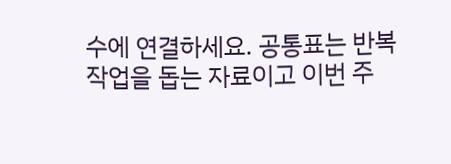수에 연결하세요. 공통표는 반복 작업을 돕는 자료이고 이번 주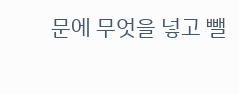문에 무엇을 넣고 뺄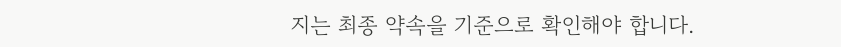지는 최종 약속을 기준으로 확인해야 합니다.